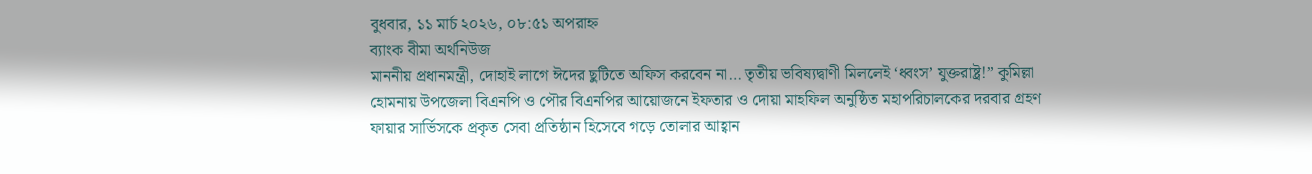বুধবার, ১১ মার্চ ২০২৬, ০৮:৫১ অপরাহ্ন
ব্যাংক বীমা অর্থনিউজ
মাননীয় প্রধানমন্ত্রী, দোহাই লাগে ঈদের ছুটিতে অফিস করবেন না… তৃতীয় ভবিষ্যদ্বাণী মিললেই ‘ধ্বংস’ যুক্তরাষ্ট্র!” কুমিল্লা হোমনায় উপজেলা বিএনপি ও পৌর বিএনপির আয়োজনে ইফতার ও দোয়া মাহফিল অনুষ্ঠিত মহাপরিচালকের দরবার গ্রহণ ফায়ার সার্ভিসকে প্রকৃত সেবা প্রতিষ্ঠান হিসেবে গড়ে তোলার আহ্বান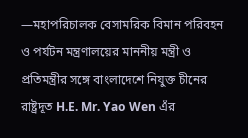—মহাপরিচালক বেসামরিক বিমান পরিবহন ও পর্যটন মন্ত্রণালয়ের মাননীয় মন্ত্রী ও প্রতিমন্ত্রীর সঙ্গে বাংলাদেশে নিযুক্ত চীনের রাষ্ট্রদূত H.E. Mr. Yao Wen এঁর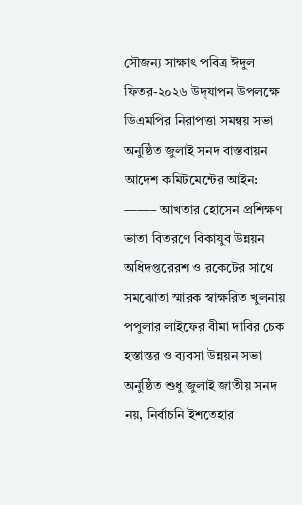সৌজন্য সাক্ষাৎ পবিত্র ঈদুল ফিতর-২০২৬ উদ্‌যাপন উপলক্ষে ডিএমপির নিরাপত্তা সমন্বয় সভা অনুষ্ঠিত জুলাই সনদ বাস্তবায়ন আদেশ কমিটমেন্টের আইন: ——– আখতার হোসেন প্রশিক্ষণ ভাতা বিতরণে বিকাযুব উন্নয়ন অধিদপ্তরেরশ ও রকেটের সাথে সমঝোতা স্মারক স্বাক্ষরিত খুলনায় পপুলার লাইফের বীমা দাবির চেক হস্তান্তর ও ব্যবসা উন্নয়ন সভা অনুষ্ঠিত শুধু জুলাই জাতীয় সনদ নয়, নির্বাচনি ইশতেহার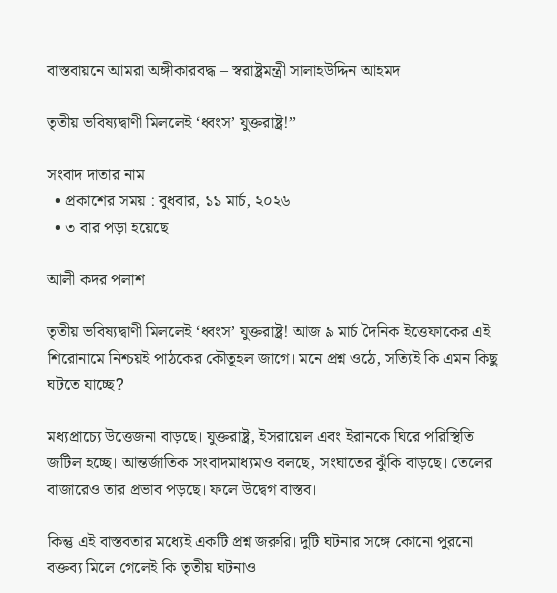বাস্তবায়নে আমরা অঙ্গীকারবদ্ধ – স্বরাষ্ট্রমন্ত্রী সালাহউদ্দিন আহমদ

তৃতীয় ভবিষ্যদ্বাণী মিললেই ‘ধ্বংস’ যুক্তরাষ্ট্র!”

সংবাদ দাতার নাম
  • প্রকাশের সময় : বুধবার, ১১ মার্চ, ২০২৬
  • ৩ বার পড়া হয়েছে

আলী কদর পলাশ

তৃতীয় ভবিষ্যদ্বাণী মিললেই ‘ধ্বংস’ যুক্তরাষ্ট্র! আজ ৯ মার্চ দৈনিক ইত্তেফাকের এই শিরোনামে নিশ্চয়ই পাঠকের কৌতূহল জাগে। মনে প্রশ্ন ওঠে, সত্যিই কি এমন কিছু ঘটতে যাচ্ছে?

মধ্যপ্রাচ্যে উত্তেজনা বাড়ছে। যুক্তরাষ্ট্র, ইসরায়েল এবং ইরানকে ঘিরে পরিস্থিতি জটিল হচ্ছে। আন্তর্জাতিক সংবাদমাধ্যমও বলছে, সংঘাতের ঝুঁকি বাড়ছে। তেলের বাজারেও তার প্রভাব পড়ছে। ফলে উদ্বেগ বাস্তব।

কিন্তু এই বাস্তবতার মধ্যেই একটি প্রশ্ন জরুরি। দুটি ঘটনার সঙ্গে কোনো পুরনো বক্তব্য মিলে গেলেই কি তৃতীয় ঘটনাও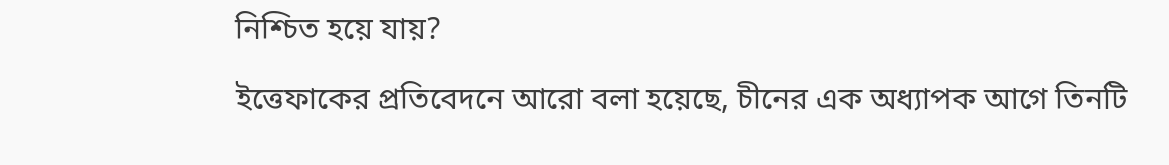নিশ্চিত হয়ে যায়?

ইত্তেফাকের প্রতিবেদনে আরো বলা হয়েছে, চীনের এক অধ্যাপক আগে তিনটি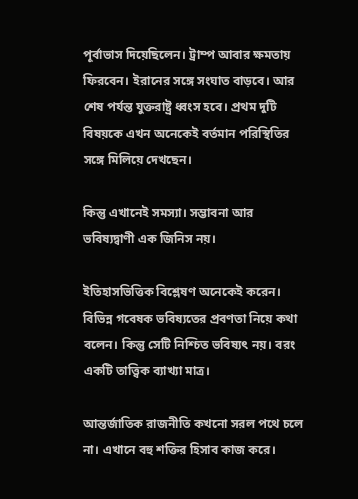পূর্বাভাস দিয়েছিলেন। ট্রাম্প আবার ক্ষমতায় ফিরবেন। ইরানের সঙ্গে সংঘাত বাড়বে। আর শেষ পর্যন্ত যুক্তরাষ্ট্র ধ্বংস হবে। প্রথম দুটি বিষয়কে এখন অনেকেই বর্তমান পরিস্থিতির সঙ্গে মিলিয়ে দেখছেন।

কিন্তু এখানেই সমস্যা। সম্ভাবনা আর ভবিষ্যদ্বাণী এক জিনিস নয়।

ইতিহাসভিত্তিক বিশ্লেষণ অনেকেই করেন। বিভিন্ন গবেষক ভবিষ্যতের প্রবণতা নিয়ে কথা বলেন। কিন্তু সেটি নিশ্চিত ভবিষ্যৎ নয়। বরং একটি তাত্ত্বিক ব্যাখ্যা মাত্র।

আন্তর্জাতিক রাজনীতি কখনো সরল পথে চলে না। এখানে বহু শক্তির হিসাব কাজ করে।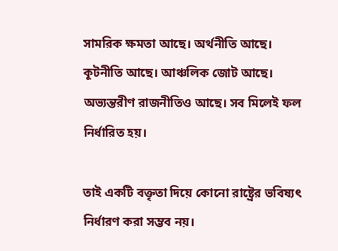সামরিক ক্ষমতা আছে। অর্থনীতি আছে। কূটনীতি আছে। আঞ্চলিক জোট আছে। অভ্যন্তরীণ রাজনীতিও আছে। সব মিলেই ফল নির্ধারিত হয়।

তাই একটি বক্তৃতা দিয়ে কোনো রাষ্ট্রের ভবিষ্যৎ নির্ধারণ করা সম্ভব নয়।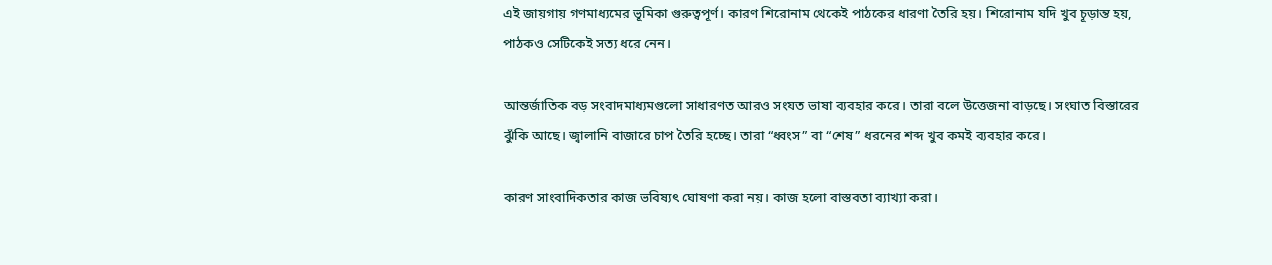এই জায়গায় গণমাধ্যমের ভূমিকা গুরুত্বপূর্ণ। কারণ শিরোনাম থেকেই পাঠকের ধারণা তৈরি হয়। শিরোনাম যদি খুব চূড়ান্ত হয়, পাঠকও সেটিকেই সত্য ধরে নেন।

আন্তর্জাতিক বড় সংবাদমাধ্যমগুলো সাধারণত আরও সংযত ভাষা ব্যবহার করে। তারা বলে উত্তেজনা বাড়ছে। সংঘাত বিস্তারের ঝুঁকি আছে। জ্বালানি বাজারে চাপ তৈরি হচ্ছে। তারা “ধ্বংস” বা “শেষ” ধরনের শব্দ খুব কমই ব্যবহার করে।

কারণ সাংবাদিকতার কাজ ভবিষ্যৎ ঘোষণা করা নয়। কাজ হলো বাস্তবতা ব্যাখ্যা করা।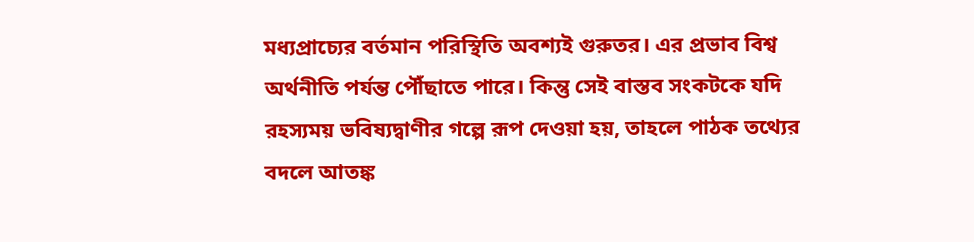মধ্যপ্রাচ্যের বর্তমান পরিস্থিতি অবশ্যই গুরুতর। এর প্রভাব বিশ্ব অর্থনীতি পর্যন্ত পৌঁছাতে পারে। কিন্তু সেই বাস্তব সংকটকে যদি রহস্যময় ভবিষ্যদ্বাণীর গল্পে রূপ দেওয়া হয়, তাহলে পাঠক তথ্যের বদলে আতঙ্ক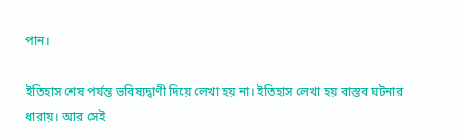পান।

ইতিহাস শেষ পর্যন্ত ভবিষ্যদ্বাণী দিয়ে লেখা হয় না। ইতিহাস লেখা হয় বাস্তব ঘটনার ধারায়। আর সেই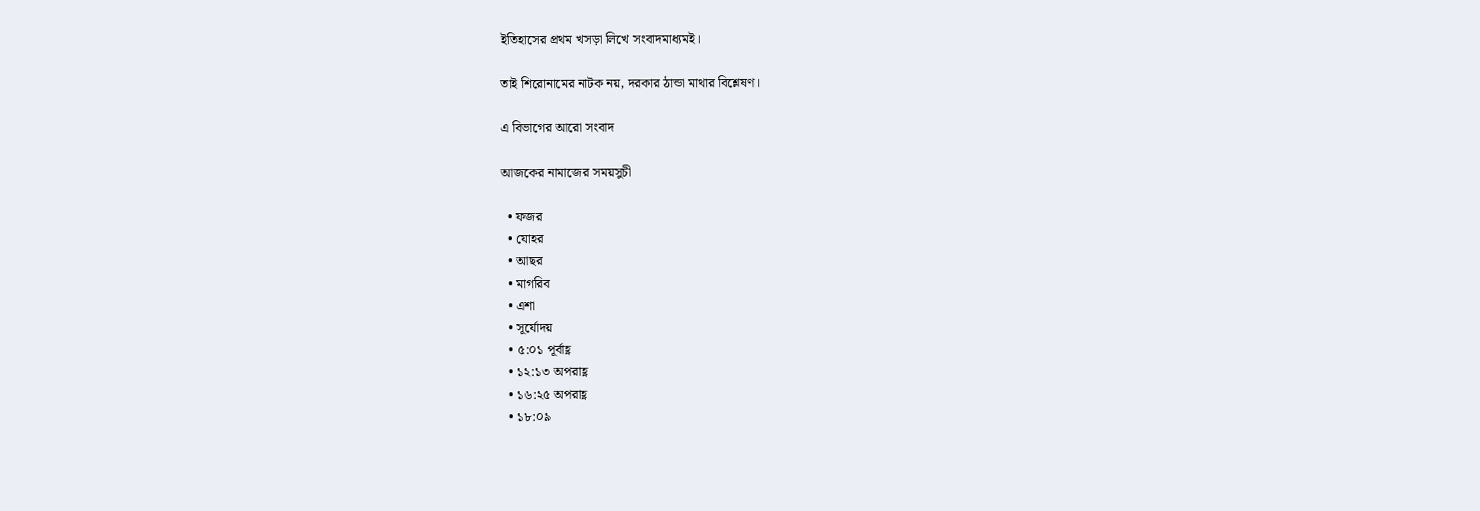ইতিহাসের প্রথম খসড়া লিখে সংবাদমাধ্যমই।

তাই শিরোনামের নাটক নয়, দরকার ঠান্ডা মাথার বিশ্লেষণ।

এ বিভাগের আরো সংবাদ

আজকের নামাজের সময়সুচী

  • ফজর
  • যোহর
  • আছর
  • মাগরিব
  • এশা
  • সূর্যোদয়
  • ৫:০১ পূর্বাহ্ণ
  • ১২:১৩ অপরাহ্ণ
  • ১৬:২৫ অপরাহ্ণ
  • ১৮:০৯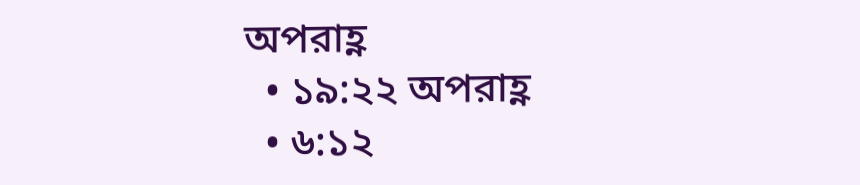অপরাহ্ণ
  • ১৯:২২ অপরাহ্ণ
  • ৬:১২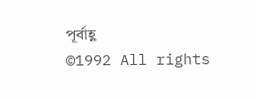পূর্বাহ্ণ
©1992 All rights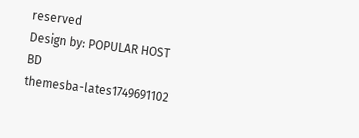reserved
Design by: POPULAR HOST BD
themesba-lates1749691102